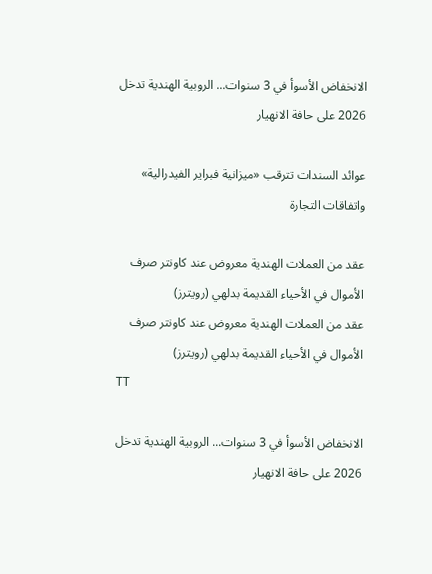الانخفاض الأسوأ في 3 سنوات... الروبية الهندية تدخل 2026 على حافة الانهيار

عوائد السندات تترقب «ميزانية فبراير الفيدرالية» واتفاقات التجارة

عقد من العملات الهندية معروض عند كاونتر صرف الأموال في الأحياء القديمة بدلهي (رويترز)
عقد من العملات الهندية معروض عند كاونتر صرف الأموال في الأحياء القديمة بدلهي (رويترز)
TT

الانخفاض الأسوأ في 3 سنوات... الروبية الهندية تدخل 2026 على حافة الانهيار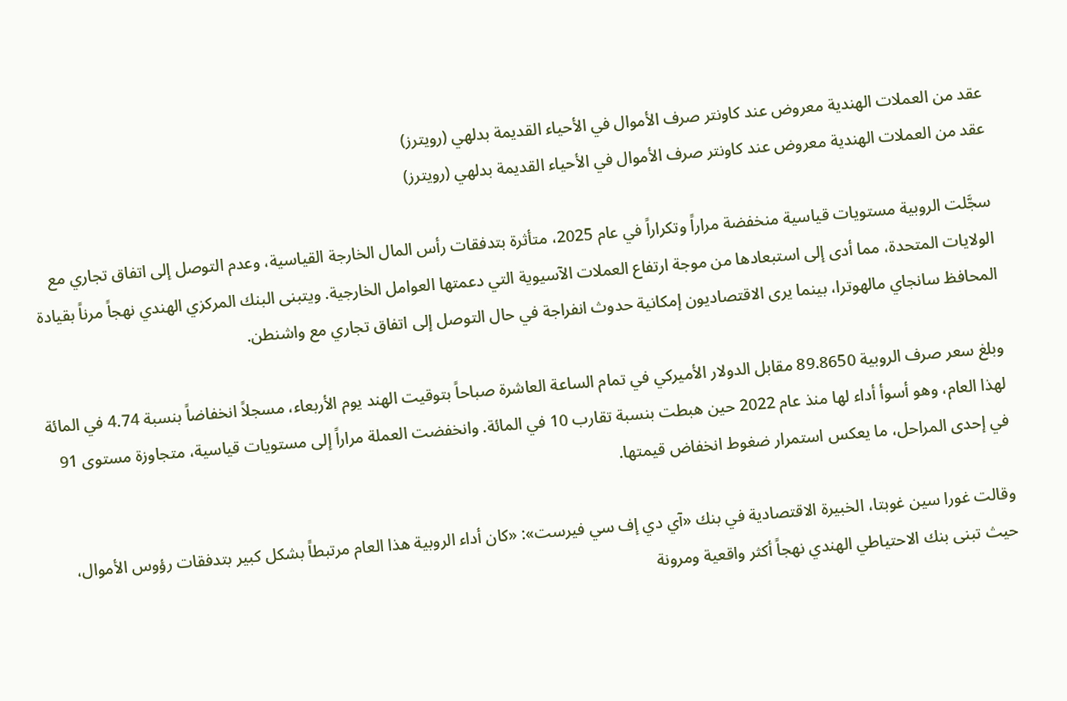عقد من العملات الهندية معروض عند كاونتر صرف الأموال في الأحياء القديمة بدلهي (رويترز)
عقد من العملات الهندية معروض عند كاونتر صرف الأموال في الأحياء القديمة بدلهي (رويترز)

سجَّلت الروبية مستويات قياسية منخفضة مراراً وتكراراً في عام 2025، متأثرة بتدفقات رأس المال الخارجة القياسية، وعدم التوصل إلى اتفاق تجاري مع الولايات المتحدة، مما أدى إلى استبعادها من موجة ارتفاع العملات الآسيوية التي دعمتها العوامل الخارجية. ويتبنى البنك المركزي الهندي نهجاً مرناً بقيادة المحافظ سانجاي مالهوترا، بينما يرى الاقتصاديون إمكانية حدوث انفراجة في حال التوصل إلى اتفاق تجاري مع واشنطن.

وبلغ سعر صرف الروبية 89.8650 مقابل الدولار الأميركي في تمام الساعة العاشرة صباحاً بتوقيت الهند يوم الأربعاء، مسجلاً انخفاضاً بنسبة 4.74 في المائة لهذا العام، وهو أسوأ أداء لها منذ عام 2022 حين هبطت بنسبة تقارب 10 في المائة. وانخفضت العملة مراراً إلى مستويات قياسية، متجاوزة مستوى 91 في إحدى المراحل، ما يعكس استمرار ضغوط انخفاض قيمتها.

وقالت غورا سين غوبتا، الخبيرة الاقتصادية في بنك «آي دي إف سي فيرست»: «كان أداء الروبية هذا العام مرتبطاً بشكل كبير بتدفقات رؤوس الأموال، حيث تبنى بنك الاحتياطي الهندي نهجاً أكثر واقعية ومرونة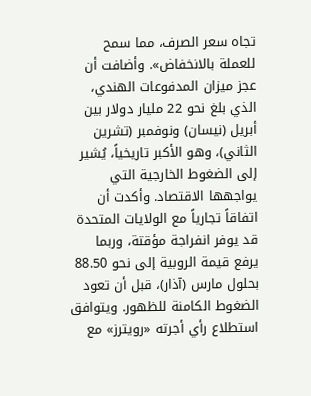تجاه سعر الصرف، مما سمح للعملة بالانخفاض». وأضافت أن عجز ميزان المدفوعات الهندي، الذي بلغ نحو 22 مليار دولار بين أبريل (نيسان) ونوفمبر (تشرين الثاني)، وهو الأكبر تاريخياً، يُشير إلى الضغوط الخارجية التي يواجهها الاقتصاد. وأكدت أن اتفاقاً تجارياً مع الولايات المتحدة قد يوفر انفراجة مؤقتة، وربما يرفع قيمة الروبية إلى نحو 88.50 بحلول مارس (آذار)، قبل أن تعود الضغوط الكامنة للظهور. ويتوافق استطلاع رأي أجرته «رويترز» مع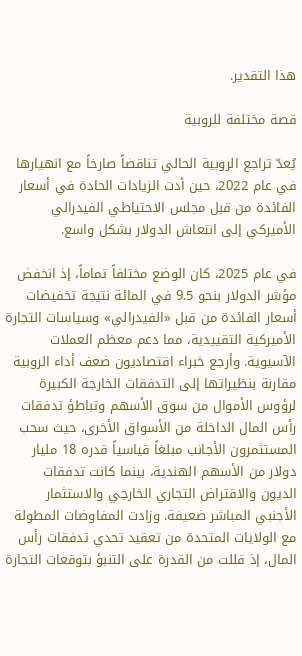هذا التقدير.

قصة مختلفة للروبية

يُعدّ تراجع الروبية الحالي تناقضاً صارخاً مع انهيارها في عام 2022، حين أدت الزيادات الحادة في أسعار الفائدة من قبل مجلس الاحتياطي الفيدرالي الأميركي إلى انتعاش الدولار بشكل واسع.

في عام 2025، كان الوضع مختلفاً تماماً، إذ انخفض مؤشر الدولار بنحو 9.5 في المائة نتيجة تخفيضات أسعار الفائدة من قبل «الفيدرالي» وسياسات التجارة الأميركية التقييدية، مما دعم معظم العملات الآسيوية. وأرجع خبراء اقتصاديون ضعف أداء الروبية مقارنة بنظيراتها إلى التدفقات الخارجة الكبيرة لرؤوس الأموال من سوق الأسهم وتباطؤ تدفقات رأس المال الداخلة من الأسواق الأخرى، حيث سحب المستثمرون الأجانب مبلغاً قياسياً قدره 18 مليار دولار من الأسهم الهندية، بينما كانت تدفقات الديون والاقتراض التجاري الخارجي والاستثمار الأجنبي المباشر ضعيفة. وزادت المفاوضات المطولة مع الولايات المتحدة من تعقيد تحدي تدفقات رأس المال، إذ قللت من القدرة على التنبؤ بتوقعات التجارة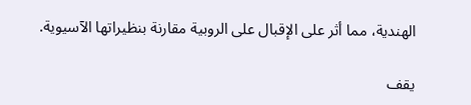الهندية، مما أثر على الإقبال على الروبية مقارنة بنظيراتها الآسيوية.

يقف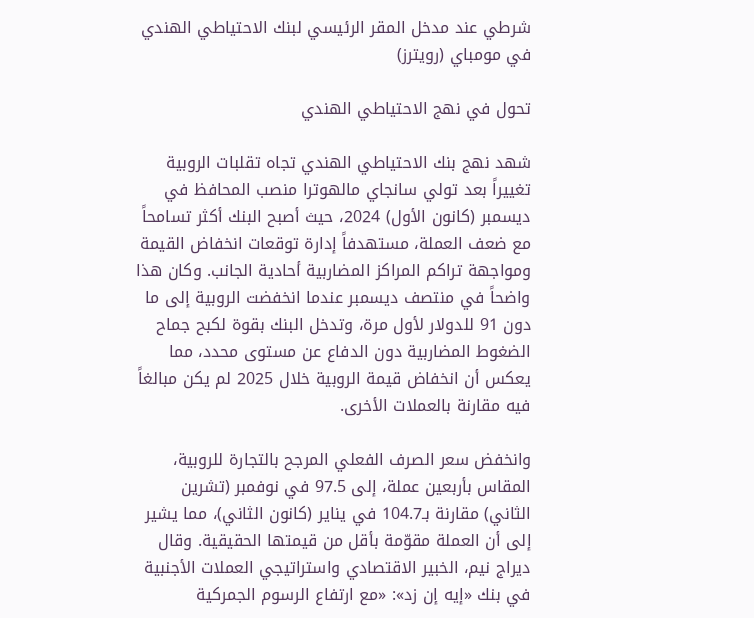شرطي عند مدخل المقر الرئيسي لبنك الاحتياطي الهندي في مومباي (رويترز)

تحول في نهج الاحتياطي الهندي

شهد نهج بنك الاحتياطي الهندي تجاه تقلبات الروبية تغييراً بعد تولي سانجاي مالهوترا منصب المحافظ في ديسمبر (كانون الأول) 2024، حيث أصبح البنك أكثر تسامحاً مع ضعف العملة، مستهدفاً إدارة توقعات انخفاض القيمة ومواجهة تراكم المراكز المضاربية أحادية الجانب. وكان هذا واضحاً في منتصف ديسمبر عندما انخفضت الروبية إلى ما دون 91 للدولار لأول مرة، وتدخل البنك بقوة لكبح جماح الضغوط المضاربية دون الدفاع عن مستوى محدد، مما يعكس أن انخفاض قيمة الروبية خلال 2025 لم يكن مبالغاً فيه مقارنة بالعملات الأخرى.

وانخفض سعر الصرف الفعلي المرجح بالتجارة للروبية، المقاس بأربعين عملة، إلى 97.5 في نوفمبر (تشرين الثاني) مقارنة بـ104.7 في يناير (كانون الثاني)، مما يشير إلى أن العملة مقوّمة بأقل من قيمتها الحقيقية. وقال ديراج نيم، الخبير الاقتصادي واستراتيجي العملات الأجنبية في بنك «إيه إن زد»: «مع ارتفاع الرسوم الجمركية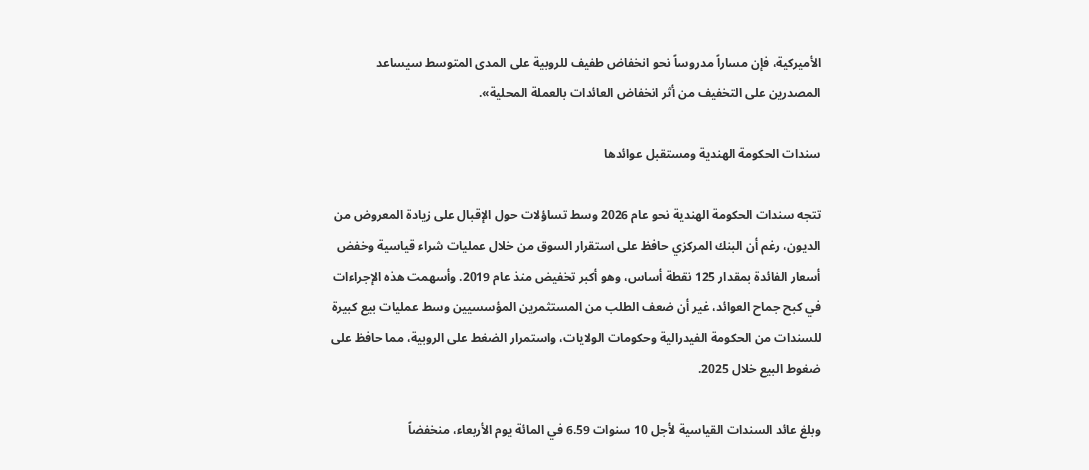الأميركية، فإن مساراً مدروساً نحو انخفاض طفيف للروبية على المدى المتوسط سيساعد المصدرين على التخفيف من أثر انخفاض العائدات بالعملة المحلية».

سندات الحكومة الهندية ومستقبل عوائدها

تتجه سندات الحكومة الهندية نحو عام 2026 وسط تساؤلات حول الإقبال على زيادة المعروض من الديون، رغم أن البنك المركزي حافظ على استقرار السوق من خلال عمليات شراء قياسية وخفض أسعار الفائدة بمقدار 125 نقطة أساس، وهو أكبر تخفيض منذ عام 2019. وأسهمت هذه الإجراءات في كبح جماح العوائد، غير أن ضعف الطلب من المستثمرين المؤسسيين وسط عمليات بيع كبيرة للسندات من الحكومة الفيدرالية وحكومات الولايات، واستمرار الضغط على الروبية، مما حافظ على ضغوط البيع خلال 2025.

وبلغ عائد السندات القياسية لأجل 10 سنوات 6.59 في المائة يوم الأربعاء، منخفضاً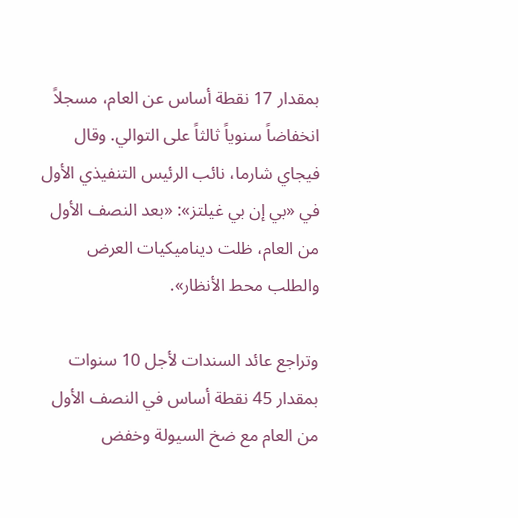بمقدار 17 نقطة أساس عن العام، مسجلاً انخفاضاً سنوياً ثالثاً على التوالي. وقال فيجاي شارما، نائب الرئيس التنفيذي الأول في «بي إن بي غيلتز»: «بعد النصف الأول من العام، ظلت ديناميكيات العرض والطلب محط الأنظار».

وتراجع عائد السندات لأجل 10 سنوات بمقدار 45 نقطة أساس في النصف الأول من العام مع ضخ السيولة وخفض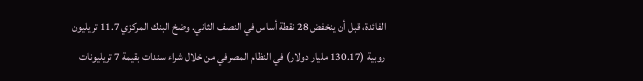الفائدة، قبل أن ينخفض 28 نقطة أساس في النصف الثاني. وضخ البنك المركزي 11.7 تريليون روبية (130.17 مليار دولار) في النظام المصرفي من خلال شراء سندات بقيمة 7 تريليونات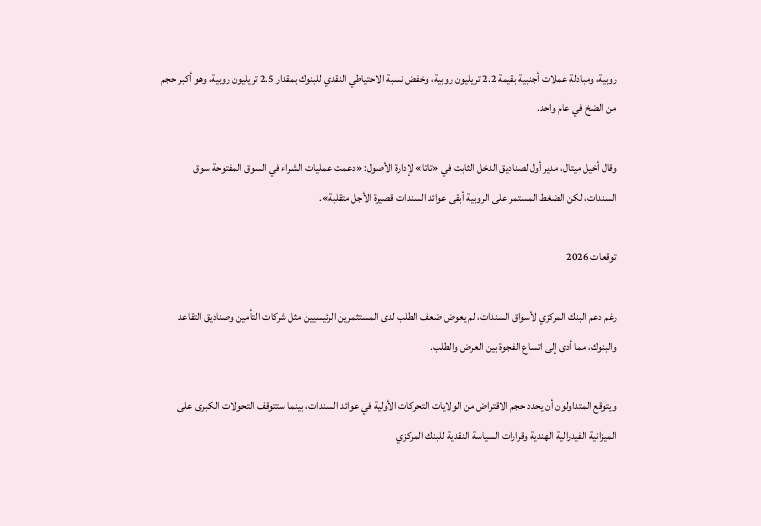روبية، ومبادلة عملات أجنبية بقيمة 2.2 تريليون روبية، وخفض نسبة الاحتياطي النقدي للبنوك بمقدار 2.5 تريليون روبية، وهو أكبر حجم من الضخ في عام واحد.

وقال أخيل ميتال، مدير أول لصناديق الدخل الثابت في «تاتا» لإدارة الأصول: «دعمت عمليات الشراء في السوق المفتوحة سوق السندات، لكن الضغط المستمر على الروبية أبقى عوائد السندات قصيرة الأجل متقلبة».

توقعات 2026

رغم دعم البنك المركزي لأسواق السندات، لم يعوض ضعف الطلب لدى المستثمرين الرئيسيين مثل شركات التأمين وصناديق التقاعد والبنوك، مما أدى إلى اتساع الفجوة بين العرض والطلب.

ويتوقع المتداولون أن يحدد حجم الاقتراض من الولايات التحركات الأولية في عوائد السندات، بينما ستتوقف التحولات الكبرى على الميزانية الفيدرالية الهندية وقرارات السياسة النقدية للبنك المركزي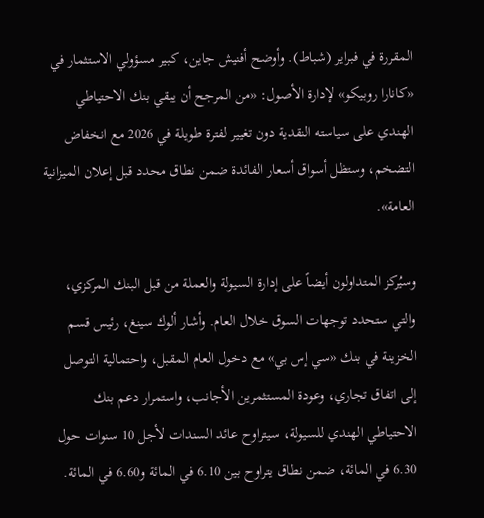المقررة في فبراير (شباط). وأوضح أفنيش جاين، كبير مسؤولي الاستثمار في «كانارا روبيكو» لإدارة الأصول: «من المرجح أن يبقي بنك الاحتياطي الهندي على سياسته النقدية دون تغيير لفترة طويلة في 2026 مع انخفاض التضخم، وستظل أسواق أسعار الفائدة ضمن نطاق محدد قبل إعلان الميزانية العامة».

وسيُركز المتداولون أيضاً على إدارة السيولة والعملة من قبل البنك المركزي، والتي ستحدد توجهات السوق خلال العام. وأشار ألوك سينغ، رئيس قسم الخزينة في بنك «سي إس بي» مع دخول العام المقبل، واحتمالية التوصل إلى اتفاق تجاري، وعودة المستثمرين الأجانب، واستمرار دعم بنك الاحتياطي الهندي للسيولة، سيتراوح عائد السندات لأجل 10 سنوات حول 6.30 في المائة، ضمن نطاق يتراوح بين 6.10 في المائة و6.60 في المائة.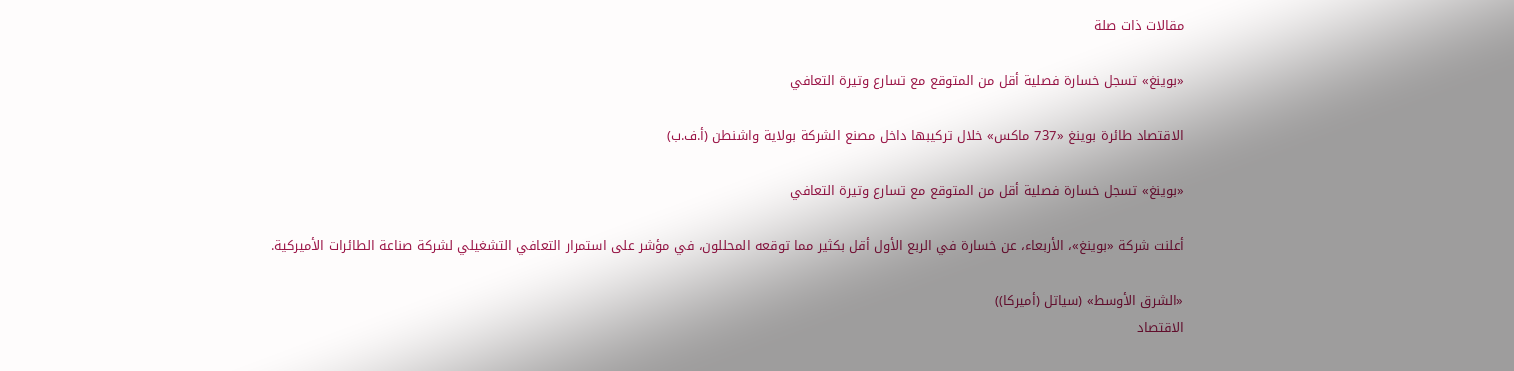مقالات ذات صلة

«بوينغ» تسجل خسارة فصلية أقل من المتوقع مع تسارع وتيرة التعافي

الاقتصاد طائرة بوينغ «737 ماكس» خلال تركيبها داخل مصنع الشركة بولاية واشنطن (أ.ف.ب)

«بوينغ» تسجل خسارة فصلية أقل من المتوقع مع تسارع وتيرة التعافي

أعلنت شركة «بوينغ»، الأربعاء، عن خسارة في الربع الأول أقل بكثير مما توقعه المحللون، في مؤشر على استمرار التعافي التشغيلي لشركة صناعة الطائرات الأميركية.

«الشرق الأوسط» (سياتل (أميركا))
الاقتصاد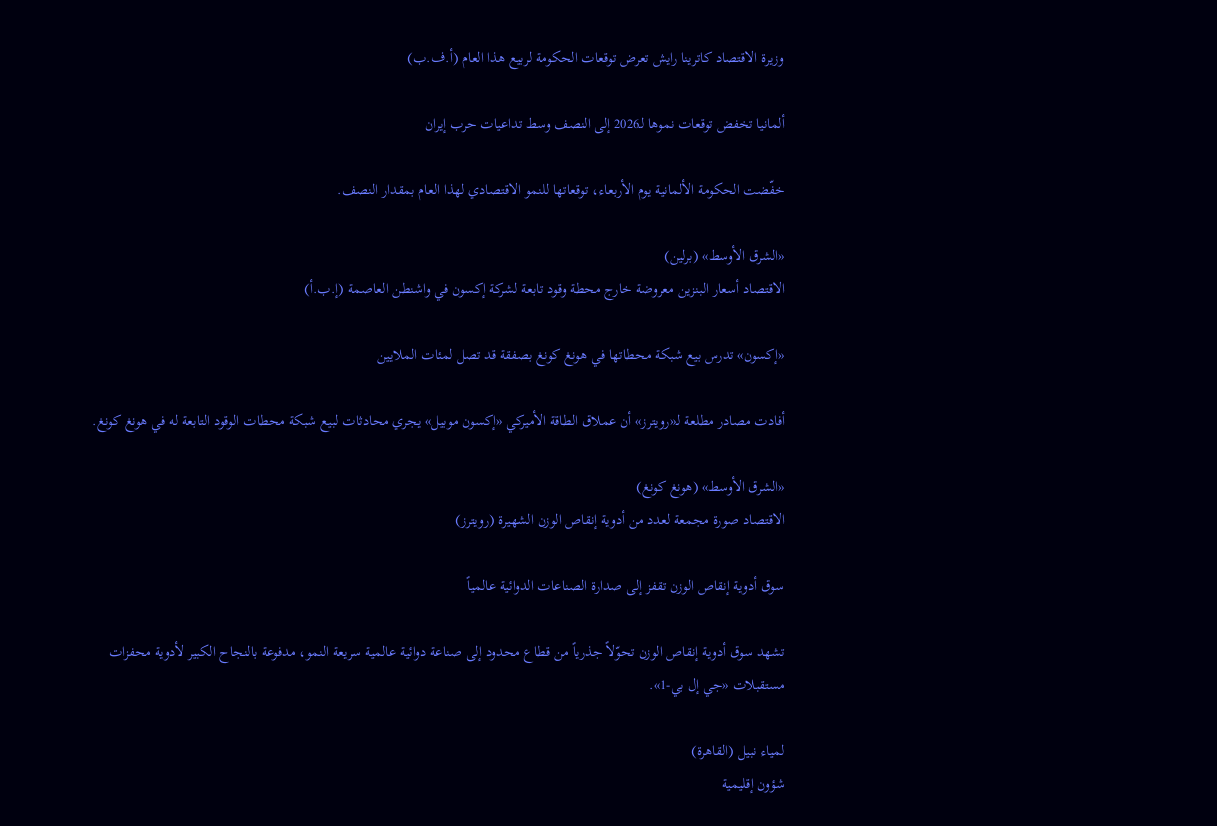وزيرة الاقتصاد كاترينا رايش تعرض توقعات الحكومة لربيع هذا العام (أ.ف.ب)

ألمانيا تخفض توقعات نموها لـ2026 إلى النصف وسط تداعيات حرب إيران

خفّضت الحكومة الألمانية يوم الأربعاء، توقعاتها للنمو الاقتصادي لهذا العام بمقدار النصف.

«الشرق الأوسط» (برلين)
الاقتصاد أسعار البنزين معروضة خارج محطة وقود تابعة لشركة إكسون في واشنطن العاصمة (إ.ب.أ)

«إكسون» تدرس بيع شبكة محطاتها في هونغ كونغ بصفقة قد تصل لمئات الملايين

أفادت مصادر مطلعة لـ«رويترز» أن عملاق الطاقة الأميركي «إكسون موبيل» يجري محادثات لبيع شبكة محطات الوقود التابعة له في هونغ كونغ.

«الشرق الأوسط» (هونغ كونغ)
الاقتصاد صورة مجمعة لعدد من أدوية إنقاص الوزن الشهيرة (رويترز)

سوق أدوية إنقاص الوزن تقفز إلى صدارة الصناعات الدوائية عالمياً

تشهد سوق أدوية إنقاص الوزن تحوّلاً جذرياً من قطاع محدود إلى صناعة دوائية عالمية سريعة النمو، مدفوعة بالنجاح الكبير لأدوية محفزات مستقبلات «جي إل بي-1».

لمياء نبيل (القاهرة)
شؤون إقليمية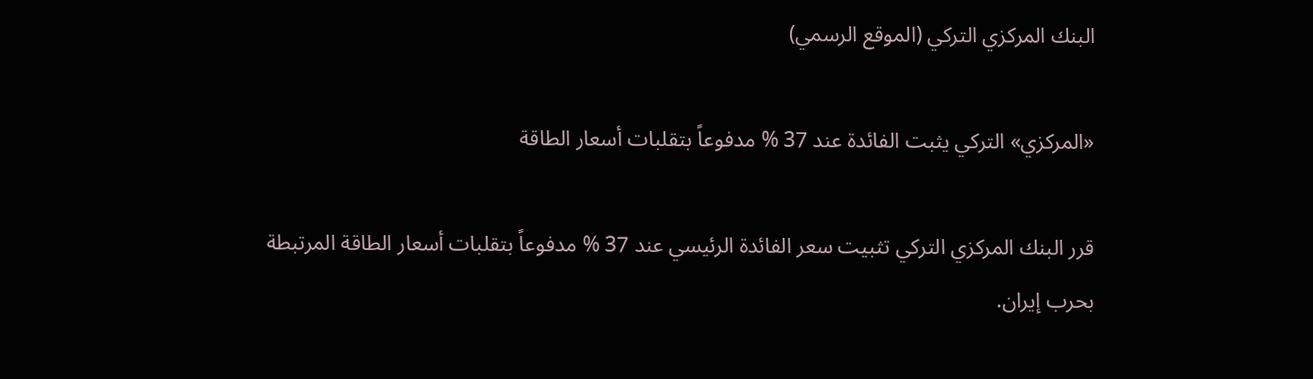البنك المركزي التركي (الموقع الرسمي)

«المركزي» التركي يثبت الفائدة عند 37 % مدفوعاً بتقلبات أسعار الطاقة

قرر البنك المركزي التركي تثبيت سعر الفائدة الرئيسي عند 37 % مدفوعاً بتقلبات أسعار الطاقة المرتبطة بحرب إيران.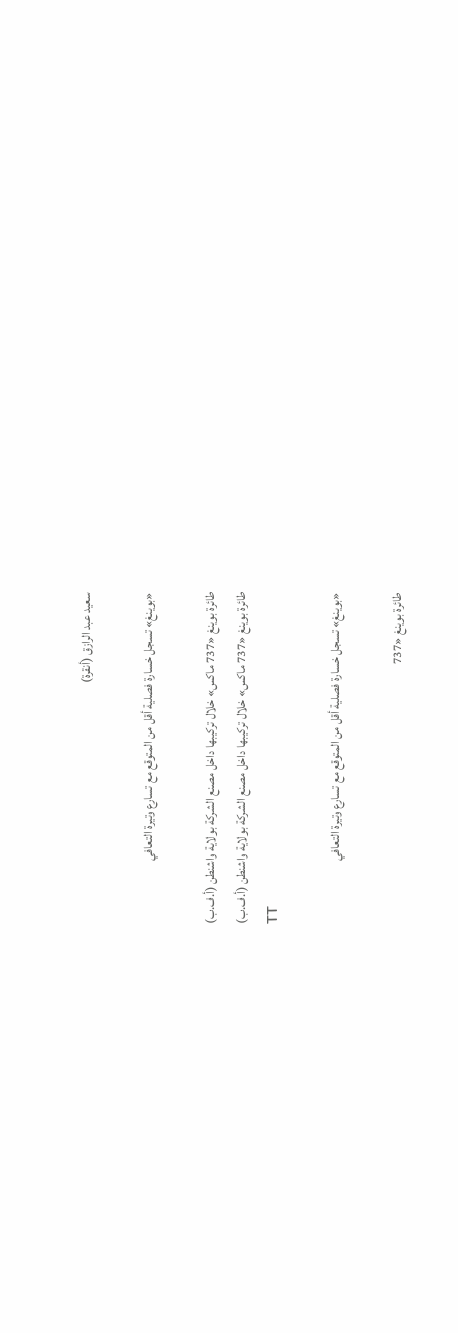سعيد عبد الرازق (أنقرة)

«بوينغ» تسجل خسارة فصلية أقل من المتوقع مع تسارع وتيرة التعافي

طائرة بوينغ «737 ماكس» خلال تركيبها داخل مصنع الشركة بولاية واشنطن (أ.ف.ب)
طائرة بوينغ «737 ماكس» خلال تركيبها داخل مصنع الشركة بولاية واشنطن (أ.ف.ب)
TT

«بوينغ» تسجل خسارة فصلية أقل من المتوقع مع تسارع وتيرة التعافي

طائرة بوينغ «737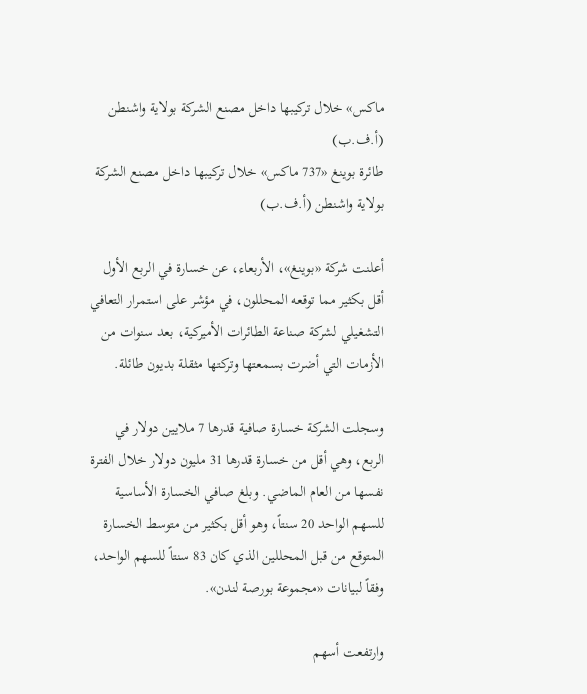ماكس» خلال تركيبها داخل مصنع الشركة بولاية واشنطن (أ.ف.ب)
طائرة بوينغ «737 ماكس» خلال تركيبها داخل مصنع الشركة بولاية واشنطن (أ.ف.ب)

أعلنت شركة «بوينغ»، الأربعاء، عن خسارة في الربع الأول أقل بكثير مما توقعه المحللون، في مؤشر على استمرار التعافي التشغيلي لشركة صناعة الطائرات الأميركية، بعد سنوات من الأزمات التي أضرت بسمعتها وتركتها مثقلة بديون طائلة.

وسجلت الشركة خسارة صافية قدرها 7 ملايين دولار في الربع، وهي أقل من خسارة قدرها 31 مليون دولار خلال الفترة نفسها من العام الماضي. وبلغ صافي الخسارة الأساسية للسهم الواحد 20 سنتاً، وهو أقل بكثير من متوسط الخسارة المتوقع من قبل المحللين الذي كان 83 سنتاً للسهم الواحد، وفقاً لبيانات «مجموعة بورصة لندن».

وارتفعت أسهم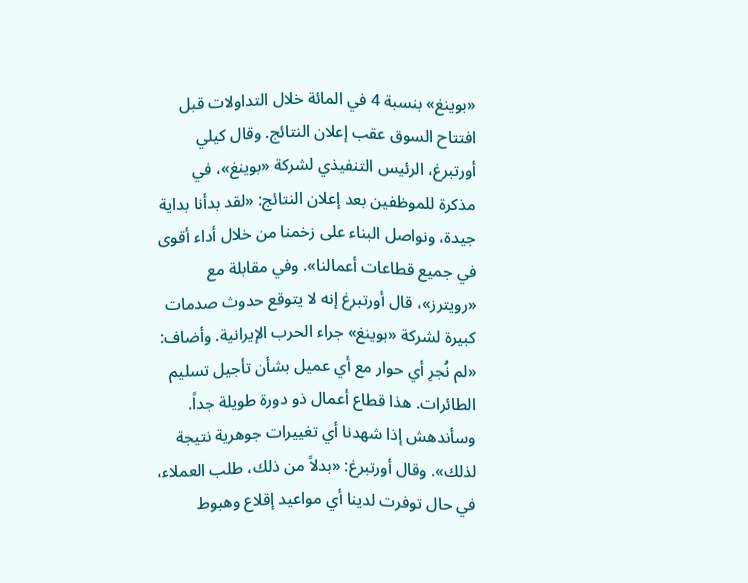«بوينغ» بنسبة 4 في المائة خلال التداولات قبل افتتاح السوق عقب إعلان النتائج. وقال كيلي أورتبرغ، الرئيس التنفيذي لشركة «بوينغ»، في مذكرة للموظفين بعد إعلان النتائج: «لقد بدأنا بداية جيدة، ونواصل البناء على زخمنا من خلال أداء أقوى في جميع قطاعات أعمالنا». وفي مقابلة مع «رويترز»، قال أورتبرغ إنه لا يتوقع حدوث صدمات كبيرة لشركة «بوينغ» جراء الحرب الإيرانية. وأضاف: «لم نُجرِ أي حوار مع أي عميل بشأن تأجيل تسليم الطائرات. هذا قطاع أعمال ذو دورة طويلة جداً. وسأندهش إذا شهدنا أي تغييرات جوهرية نتيجة لذلك». وقال أورتبرغ: «بدلاً من ذلك، طلب العملاء، في حال توفرت لدينا أي مواعيد إقلاع وهبوط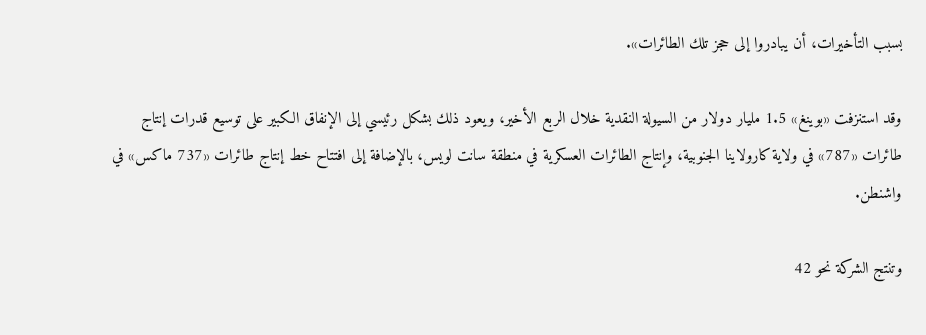بسبب التأخيرات، أن يبادروا إلى حجز تلك الطائرات».

وقد استنزفت «بوينغ» 1.5 مليار دولار من السيولة النقدية خلال الربع الأخير، ويعود ذلك بشكل رئيسي إلى الإنفاق الكبير على توسيع قدرات إنتاج طائرات «787» في ولاية كارولاينا الجنوبية، وإنتاج الطائرات العسكرية في منطقة سانت لويس، بالإضافة إلى افتتاح خط إنتاج طائرات «737 ماكس» في واشنطن.

وتنتج الشركة نحو 42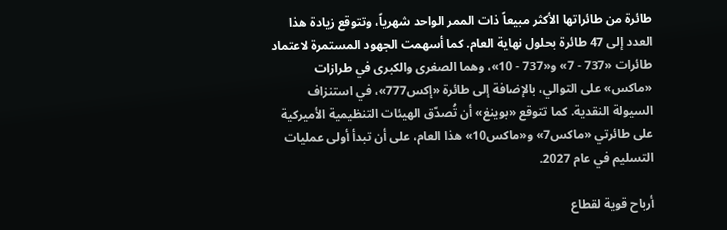طائرة من طائراتها الأكثر مبيعاً ذات الممر الواحد شهرياً، وتتوقع زيادة هذا العدد إلى 47 طائرة بحلول نهاية العام. كما أسهمت الجهود المستمرة لاعتماد طائرات «737 - 7» و«737 - 10»، وهما الصغرى والكبرى في طرازات «ماكس» على التوالي، بالإضافة إلى طائرة «إكس777»، في استنزاف السيولة النقدية. كما تتوقع «بوينغ» أن تُصدّق الهيئات التنظيمية الأميركية على طائرتي «ماكس7» و«ماكس10» هذا العام، على أن تبدأ أولى عمليات التسليم في عام 2027.

أرباح قوية لقطاع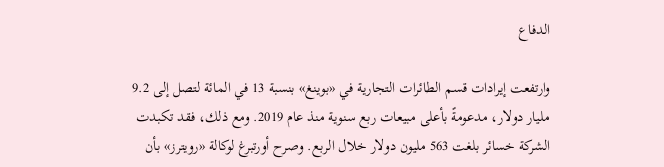الدفاع

وارتفعت إيرادات قسم الطائرات التجارية في «بوينغ» بنسبة 13 في المائة لتصل إلى 9.2 مليار دولار، مدعومةً بأعلى مبيعات ربع سنوية منذ عام 2019. ومع ذلك، فقد تكبدت الشركة خسائر بلغت 563 مليون دولار خلال الربع. وصرح أورتبرغ لوكالة «رويترز» بأن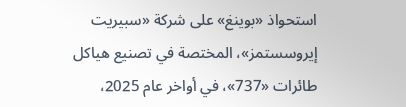استحواذ «بوينغ» على شركة «سبيريت إيروسستمز»، المختصة في تصنيع هياكل طائرات «737»، في أواخر عام 2025،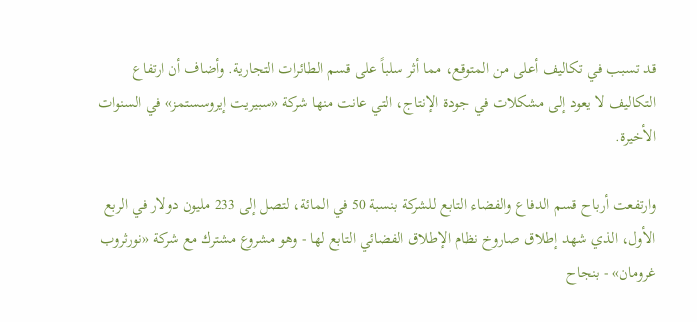قد تسبب في تكاليف أعلى من المتوقع، مما أثر سلباً على قسم الطائرات التجارية. وأضاف أن ارتفاع التكاليف لا يعود إلى مشكلات في جودة الإنتاج، التي عانت منها شركة «سبيريت إيروسستمز» في السنوات الأخيرة.

وارتفعت أرباح قسم الدفاع والفضاء التابع للشركة بنسبة 50 في المائة، لتصل إلى 233 مليون دولار في الربع الأول، الذي شهد إطلاق صاروخ نظام الإطلاق الفضائي التابع لها - وهو مشروع مشترك مع شركة «نورثروب غرومان» - بنجاح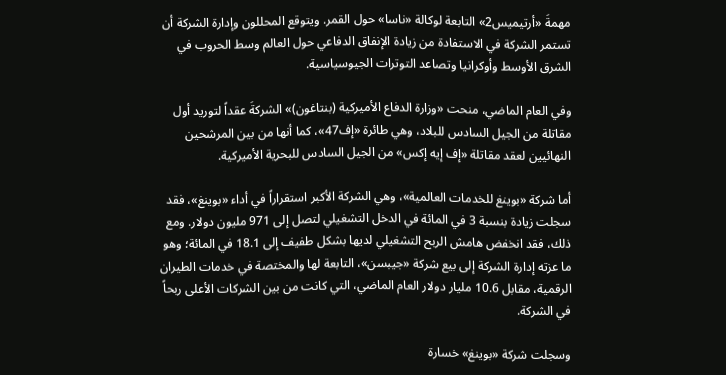مهمةَ «أرتيميس2» التابعة لوكالة «ناسا» حول القمر. ويتوقع المحللون وإدارة الشركة أن تستمر الشركة في الاستفادة من زيادة الإنفاق الدفاعي حول العالم وسط الحروب في الشرق الأوسط وأوكرانيا وتصاعد التوترات الجيوسياسية.

وفي العام الماضي، منحت «وزارة الدفاع الأميركية (بنتاغون)» الشركةَ عقداً لتوريد أول مقاتلة من الجيل السادس للبلاد، وهي طائرة «إف47»، كما أنها من بين المرشحين النهائيين لعقد مقاتلة «إف إيه إكس» من الجيل السادس للبحرية الأميركية.

أما شركة «بوينغ للخدمات العالمية»، وهي الشركة الأكبر استقراراً في أداء «بوينغ»، فقد سجلت زيادة بنسبة 3 في المائة في الدخل التشغيلي لتصل إلى 971 مليون دولار. ومع ذلك، فقد انخفض هامش الربح التشغيلي لديها بشكل طفيف إلى 18.1 في المائة؛ وهو ما عزته إدارة الشركة إلى بيع شركة «جيبسن»، التابعة لها والمختصة في خدمات الطيران الرقمية، مقابل 10.6 مليار دولار العام الماضي، التي كانت من بين الشركات الأعلى ربحاً في الشركة.

وسجلت شركة «بوينغ» خسارة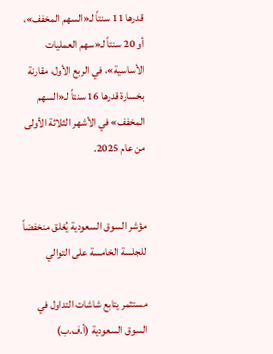قدرها 11 سنتاً لـ«السهم المخفف»، أو 20 سنتاً لـ«سهم العمليات الأساسية»، في الربع الأول، مقارنة بخسارة قدرها 16 سنتاً لـ«السهم المخفف» في الأشهر الثلاثة الأولى من عام 2025.


مؤشر السوق السعودية يُغلق منخفضاً للجلسة الخامسة على التوالي

مستثمر يتابع شاشات التداول في السوق السعودية (أ.ف.ب)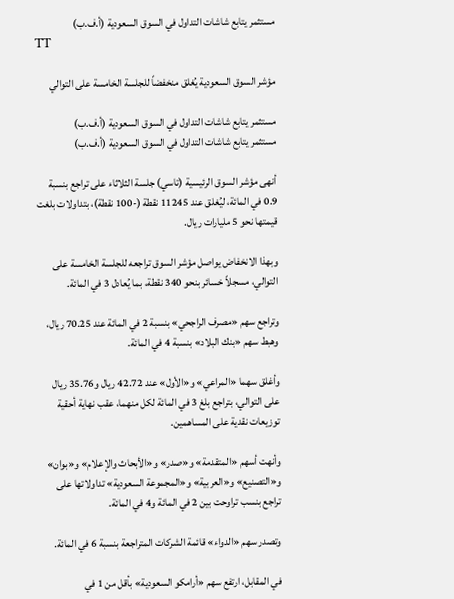مستثمر يتابع شاشات التداول في السوق السعودية (أ.ف.ب)
TT

مؤشر السوق السعودية يُغلق منخفضاً للجلسة الخامسة على التوالي

مستثمر يتابع شاشات التداول في السوق السعودية (أ.ف.ب)
مستثمر يتابع شاشات التداول في السوق السعودية (أ.ف.ب)

أنهى مؤشر السوق الرئيسية (تاسي) جلسة الثلاثاء على تراجع بنسبة 0.9 في المائة، ليُغلق عند 11245 نقطة (-100 نقطة)، بتداولات بلغت قيمتها نحو 5 مليارات ريال.

وبهذا الانخفاض يواصل مؤشر السوق تراجعه للجلسة الخامسة على التوالي، مسجلاً خسائر بنحو 340 نقطة، بما يُعادل 3 في المائة.

وتراجع سهم «مصرف الراجحي» بنسبة 2 في المائة عند 70.25 ريال، وهبط سهم «بنك البلاد» بنسبة 4 في المائة.

وأغلق سهما «المراعي» و«الأول» عند 42.72 ريال و35.76 ريال على التوالي، بتراجع بلغ 3 في المائة لكل منهما، عقب نهاية أحقية توزيعات نقدية على المساهمين.

وأنهت أسهم «المتقدمة» و«صدر» و«الأبحاث والإعلام» و«بوان» و«التصنيع» و«العربية» و«المجموعة السعودية» تداولاتها على تراجع بنسب تراوحت بين 2 في المائة و4 في المائة.

وتصدر سهم «الدواء» قائمة الشركات المتراجعة بنسبة 6 في المائة.

في المقابل، ارتفع سهم «أرامكو السعودية» بأقل من 1 في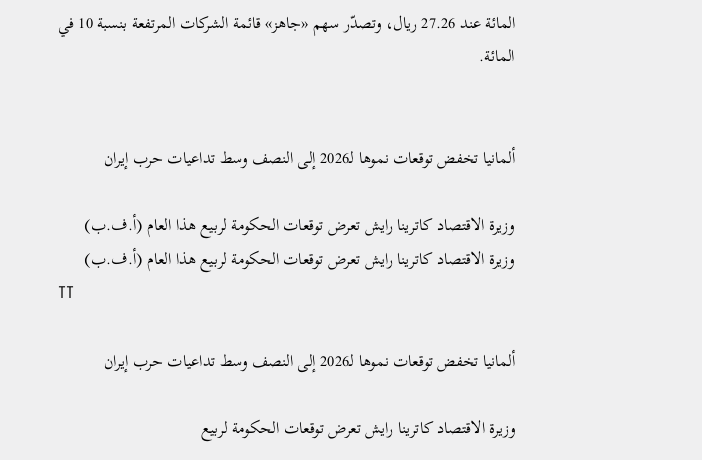المائة عند 27.26 ريال، وتصدّر سهم «جاهز» قائمة الشركات المرتفعة بنسبة 10 في المائة.


ألمانيا تخفض توقعات نموها لـ2026 إلى النصف وسط تداعيات حرب إيران

وزيرة الاقتصاد كاترينا رايش تعرض توقعات الحكومة لربيع هذا العام (أ.ف.ب)
وزيرة الاقتصاد كاترينا رايش تعرض توقعات الحكومة لربيع هذا العام (أ.ف.ب)
TT

ألمانيا تخفض توقعات نموها لـ2026 إلى النصف وسط تداعيات حرب إيران

وزيرة الاقتصاد كاترينا رايش تعرض توقعات الحكومة لربيع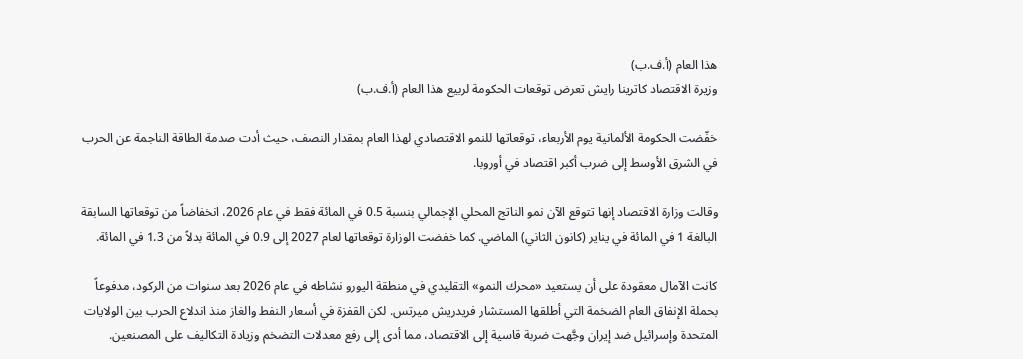هذا العام (أ.ف.ب)
وزيرة الاقتصاد كاترينا رايش تعرض توقعات الحكومة لربيع هذا العام (أ.ف.ب)

خفّضت الحكومة الألمانية يوم الأربعاء، توقعاتها للنمو الاقتصادي لهذا العام بمقدار النصف، حيث أدت صدمة الطاقة الناجمة عن الحرب في الشرق الأوسط إلى ضرب أكبر اقتصاد في أوروبا.

وقالت وزارة الاقتصاد إنها تتوقع الآن نمو الناتج المحلي الإجمالي بنسبة 0.5 في المائة فقط في عام 2026، انخفاضاً من توقعاتها السابقة البالغة 1 في المائة في يناير (كانون الثاني) الماضي. كما خفضت الوزارة توقعاتها لعام 2027 إلى 0.9 في المائة بدلاً من 1.3 في المائة.

كانت الآمال معقودة على أن يستعيد «محرك النمو» التقليدي في منطقة اليورو نشاطه في عام 2026 بعد سنوات من الركود، مدفوعاً بحملة الإنفاق العام الضخمة التي أطلقها المستشار فريدريش ميرتس. لكن القفزة في أسعار النفط والغاز منذ اندلاع الحرب بين الولايات المتحدة وإسرائيل ضد إيران وجَّهت ضربة قاسية إلى الاقتصاد، مما أدى إلى رفع معدلات التضخم وزيادة التكاليف على المصنعين.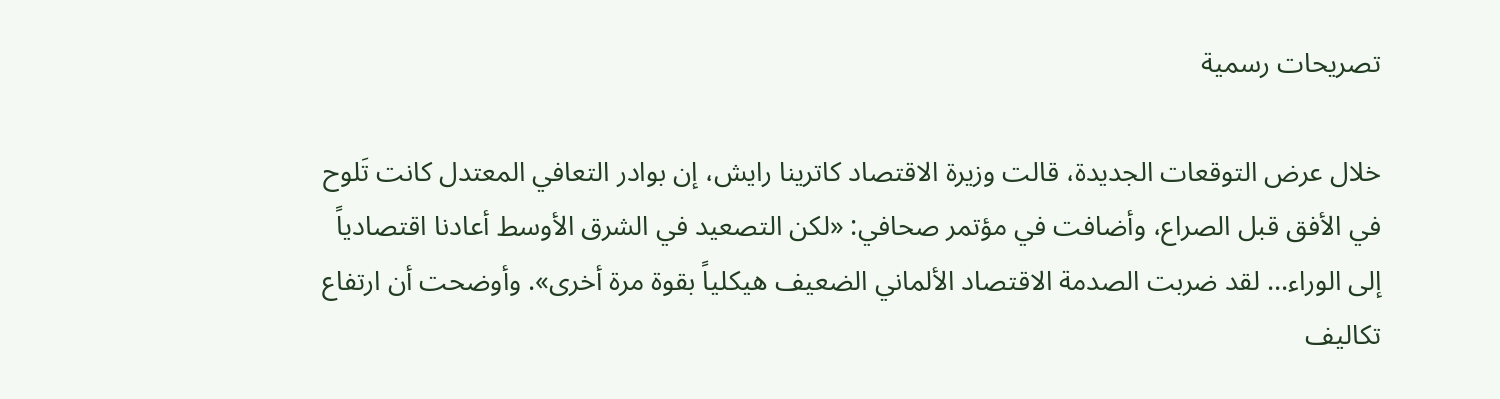تصريحات رسمية

خلال عرض التوقعات الجديدة، قالت وزيرة الاقتصاد كاترينا رايش، إن بوادر التعافي المعتدل كانت تَلوح في الأفق قبل الصراع، وأضافت في مؤتمر صحافي: «لكن التصعيد في الشرق الأوسط أعادنا اقتصادياً إلى الوراء... لقد ضربت الصدمة الاقتصاد الألماني الضعيف هيكلياً بقوة مرة أخرى». وأوضحت أن ارتفاع تكاليف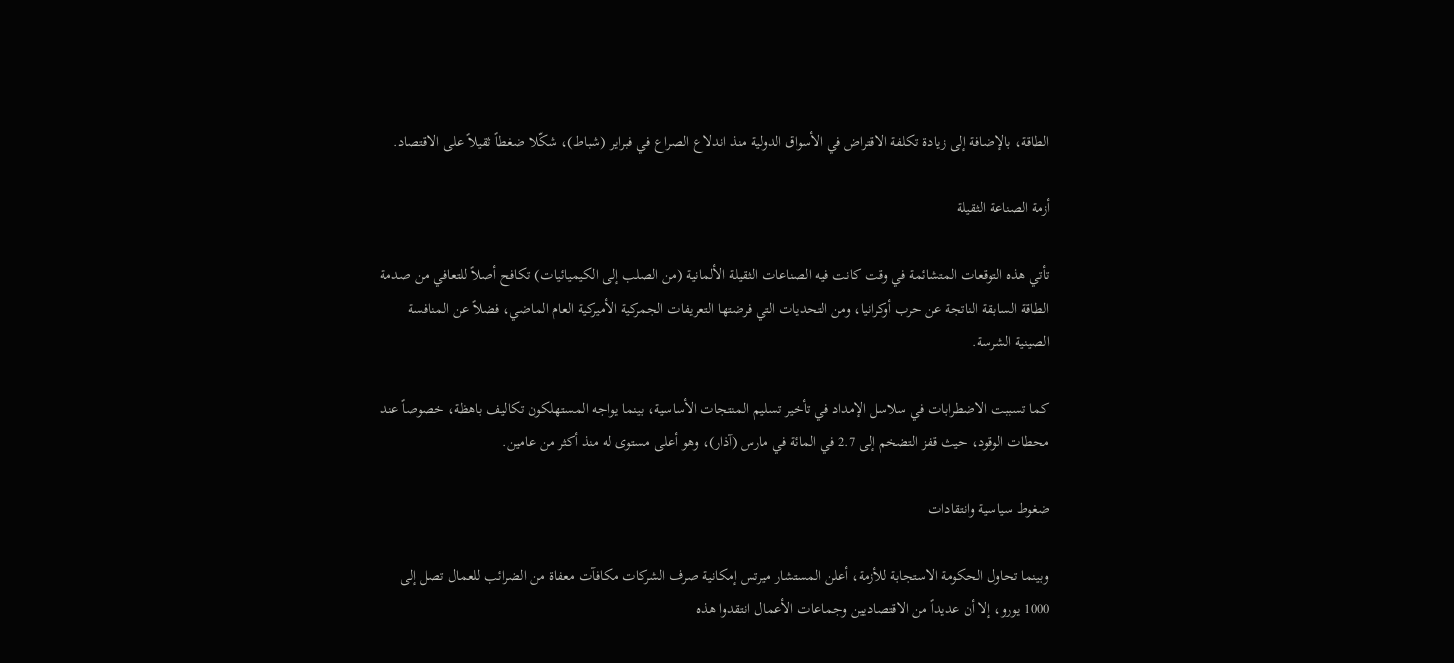الطاقة، بالإضافة إلى زيادة تكلفة الاقتراض في الأسواق الدولية منذ اندلاع الصراع في فبراير (شباط)، شكّلا ضغطاً ثقيلاً على الاقتصاد.

أزمة الصناعة الثقيلة

تأتي هذه التوقعات المتشائمة في وقت كانت فيه الصناعات الثقيلة الألمانية (من الصلب إلى الكيميائيات) تكافح أصلاً للتعافي من صدمة الطاقة السابقة الناتجة عن حرب أوكرانيا، ومن التحديات التي فرضتها التعريفات الجمركية الأميركية العام الماضي، فضلاً عن المنافسة الصينية الشرسة.

كما تسببت الاضطرابات في سلاسل الإمداد في تأخير تسليم المنتجات الأساسية، بينما يواجه المستهلكون تكاليف باهظة، خصوصاً عند محطات الوقود، حيث قفز التضخم إلى 2.7 في المائة في مارس (آذار)، وهو أعلى مستوى له منذ أكثر من عامين.

ضغوط سياسية وانتقادات

وبينما تحاول الحكومة الاستجابة للأزمة، أعلن المستشار ميرتس إمكانية صرف الشركات مكافآت معفاة من الضرائب للعمال تصل إلى 1000 يورو، إلا أن عديداً من الاقتصاديين وجماعات الأعمال انتقدوا هذه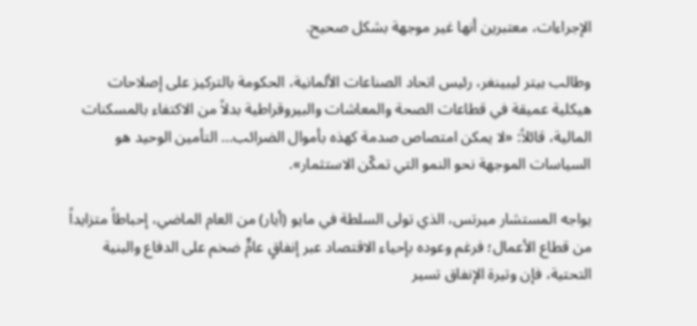الإجراءات، معتبرين أنها غير موجهة بشكل صحيح.

وطالب بيتر ليبينغر، رئيس اتحاد الصناعات الألمانية، الحكومة بالتركيز على إصلاحات هيكلية عميقة في قطاعات الصحة والمعاشات والبيروقراطية بدلاً من الاكتفاء بالمسكنات المالية، قائلاً: «لا يمكن امتصاص صدمة كهذه بأموال الضرائب... التأمين الوحيد هو السياسات الموجهة نحو النمو التي تمكّن الاستثمار».

يواجه المستشار ميرتس، الذي تولى السلطة في مايو (أيار) من العام الماضي، إحباطاً متزايداً من قطاع الأعمال؛ فرغم وعوده بإحياء الاقتصاد عبر إنفاقٍ عامٍّ ضخم على الدفاع والبنية التحتية، فإن وتيرة الإنفاق تسير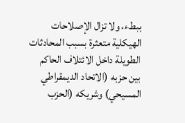ببطء، ولا تزال الإصلاحات الهيكلية متعثرة بسبب المحادثات الطويلة داخل الائتلاف الحاكم بين حزبه (الاتحاد الديمقراطي المسيحي) وشريكه (الحزب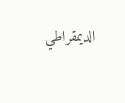الديمقراطي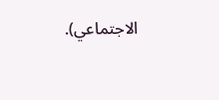الاجتماعي).